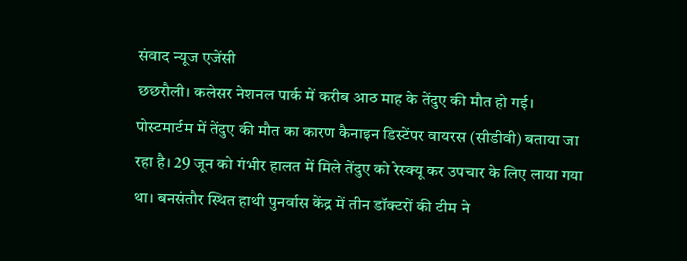संवाद न्यूज एजेंसी
छछरौली। कलेसर नेशनल पार्क में करीब आठ माह के तेंदुए की मौत हो गई। पोस्टमार्टम में तेंदुए की मौत का कारण कैनाइन डिस्टेंपर वायरस (सीडीवी) बताया जा रहा है। 29 जून को गंभीर हालत में मिले तेंदुए को रेस्क्यू कर उपचार के लिए लाया गया था। बनसंतौर स्थित हाथी पुनर्वास केंद्र में तीन डॉक्टरों की टीम ने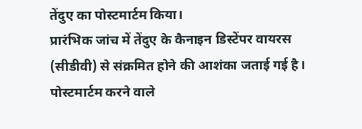तेंदुए का पोस्टमार्टम किया।
प्रारंभिक जांच में तेंदुए के कैनाइन डिस्टेंपर वायरस (सीडीवी) से संक्रमित होने की आशंका जताई गई है। पोस्टमार्टम करने वाले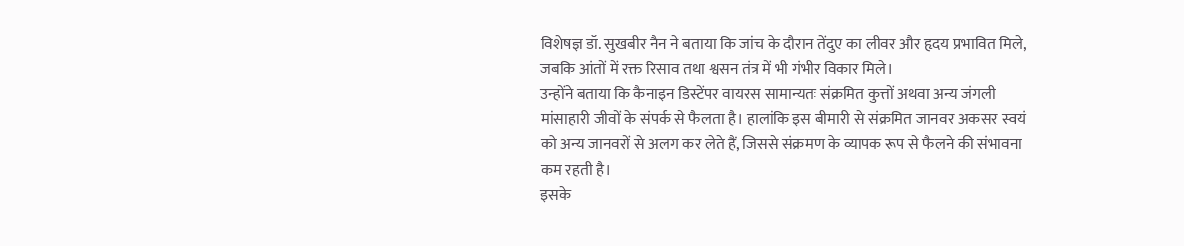विशेषज्ञ डॉ. सुखबीर नैन ने बताया कि जांच के दौरान तेंदुए का लीवर और हृदय प्रभावित मिले, जबकि आंतों में रक्त रिसाव तथा श्वसन तंत्र में भी गंभीर विकार मिले।
उन्होंने बताया कि कैनाइन डिस्टेंपर वायरस सामान्यतः संक्रमित कुत्तों अथवा अन्य जंगली मांसाहारी जीवों के संपर्क से फैलता है। हालांकि इस बीमारी से संक्रमित जानवर अकसर स्वयं को अन्य जानवरों से अलग कर लेते हैं, जिससे संक्रमण के व्यापक रूप से फैलने की संभावना कम रहती है।
इसके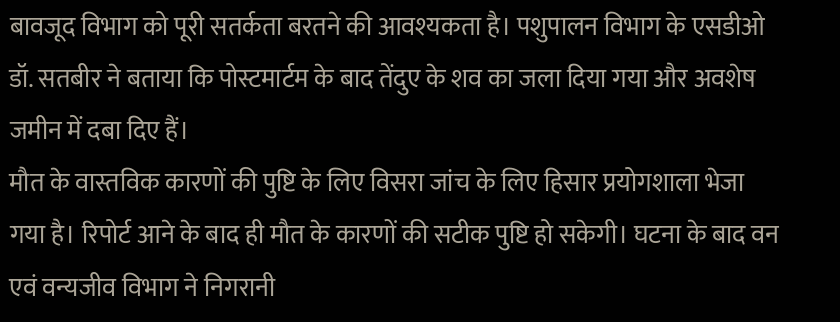बावजूद विभाग को पूरी सतर्कता बरतने की आवश्यकता है। पशुपालन विभाग के एसडीओ डॉ. सतबीर ने बताया कि पोस्टमार्टम के बाद तेंदुए के शव का जला दिया गया और अवशेष जमीन में दबा दिए हैं।
मौत के वास्तविक कारणों की पुष्टि के लिए विसरा जांच के लिए हिसार प्रयोगशाला भेजा गया है। रिपोर्ट आने के बाद ही मौत के कारणों की सटीक पुष्टि हो सकेगी। घटना के बाद वन एवं वन्यजीव विभाग ने निगरानी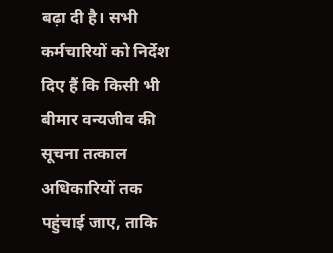बढ़ा दी है। सभी कर्मचारियों को निर्देश दिए हैं कि किसी भी बीमार वन्यजीव की सूचना तत्काल अधिकारियों तक पहुंचाई जाए, ताकि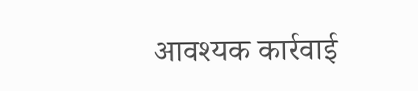आवश्यक कार्रवाई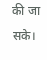की जा सके।